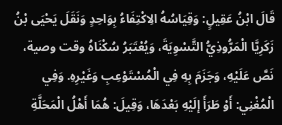قَالَ ابْنُ عَقِيلٍ: وَقِيَاسُهُ الِاكْتِفَاءُ بِوَاحِدٍ وَنَقَلَ يَحْيَى بْنُ زَكَرِيَّا الْمَرُّوذِيُّ التَّسْوِيَةَ، وَيُعْتَبَرُ سُكْنَاهُ وقت وصية، نَصَّ عَلَيْهِ، وَجَزَمَ بِهِ فِي الْمُسْتَوْعِبِ وَغَيْرِهِ. وَفِي الْمُغْنِي: أَوْ طَرَأَ إلَيْهِ بَعْدَهَا، وَقِيلَ: هُمَا أَهْلُ الْمَحَلَّةِ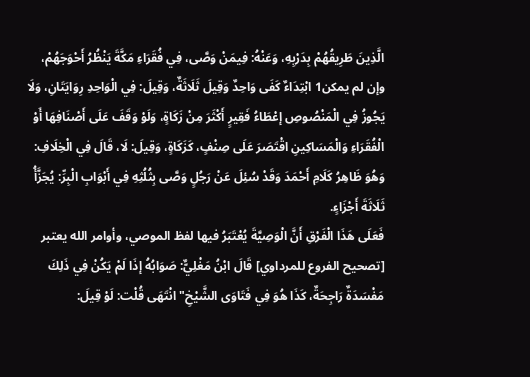الَّذِينَ طَرِيقُهُمْ بِدَرْبِهِ، وَعَنْهُ: فِيمَنْ وَصَّى، فِي فُقَرَاءِ مَكَّةَ يَنْظُرُ أَحْوَجَهُمْ، وإن لم يمكن1 ابْتِدَاءٌ كَفَى وَاحِدٌ وَقِيلَ ثَلَاثَةٌ، وَقِيلَ: فِي الْوَاحِدِ رِوَايَتَانِ، وَلَا يَجُوزُ فِي الْمَنْصُوصِ إعْطَاءُ فَقِيرٍ أَكْثَرَ مِنْ زَكَاةٍ، وَلَوْ وَقَفَ عَلَى أَصْنَافِهَا أَوْ الْفُقَرَاءِ وَالْمَسَاكِينِ اقْتَصَرَ عَلَى صِنْفٍ، كَزَكَاةٍ، وَقِيلَ: لَا، قَالَ فِي الْخِلَافِ: وَهُوَ ظَاهِرُ كَلَامِ أَحْمَدَ وَقَدْ سُئِلَ عَنْ رَجُلٍ وَصَّى بِثُلُثِهِ فِي أَبْوَابِ الْبِرِّ: يُجَزَّأُ ثَلَاثَةَ أَجْزَاءٍ.
فَعَلَى هَذَا الْفَرْقِ أَنَّ الْوَصِيَّةَ يُعْتَبَرُ فيها لفظ الموصي، وأوامر الله يعتبر
[تصحيح الفروع للمرداوي] قَالَ ابْنُ مَغْلِيٌّ: صَوَابُهُ إذَا لَمْ يَكُنْ فِي ذَلِكَ مَفْسَدَةٌ رَاجِحَةٌ، كَذَا هُوَ فِي فَتَاوَى الشَّيْخِ"انْتَهَى قُلْت: لَوْ قِيلَ: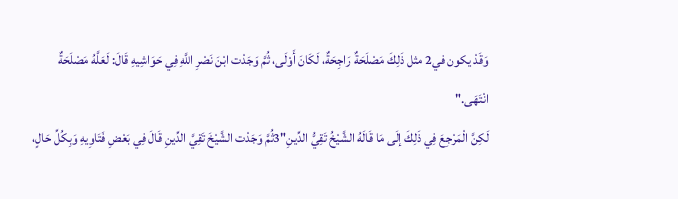وَقَدْ يكون في2 مثل ذَلِكَ مَصْلَحَةٌ رَاجِحَةٌ، لَكَانَ أَوْلَى، ثُمَّ وَجَدْت ابْنَ نَصْرِ اللَّهِ فِي حَوَاشِيهِ قَالَ: لَعَلَّهُ مَصْلَحَةٌ انْتَهَى."
لَكِنَّ الْمَرْجِعَ فِي ذَلِكَ إلَى مَا قَالَهُ الشَّيْخُ تَقِيُّ الدِّينِ"3ثُمَّ وَجَدْت الشَّيْخَ تَقِيَّ الدِّينِ قَالَ فِي بَعْضِ فَتَاوِيهِ وَبِكُلِّ حَالٍ،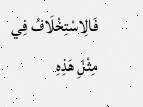فَالِاسْتِخْلَافُ فِي مِثْلِ هَذِهِ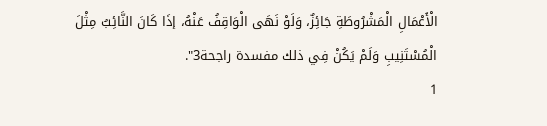الْأَعْمَالِ الْمَشْرُوطَةِ جَائِزٌ، وَلَوْ نَهَى الْوَاقِفُ عَنْهُ، إذَا كَانَ النَّائِبُ مِثْلَ الْمُسْتَنِيبِ وَلَمْ يَكُنْ فِي ذلك مفسدة راجحة3".
1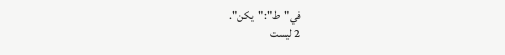في"ط":"يكن".
2 ليست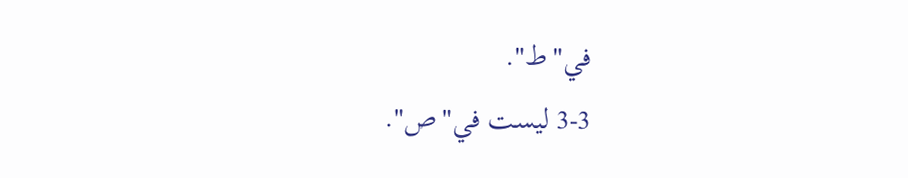في"ط".
3-3 ليست في"ص".